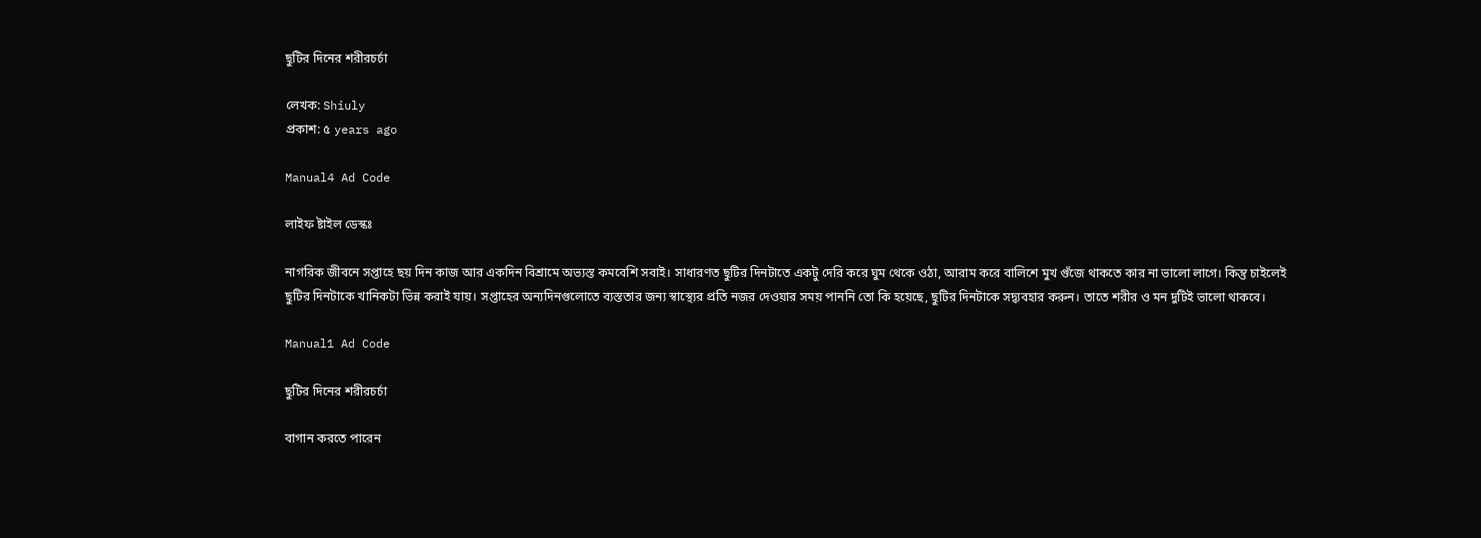ছুটির দিনের শরীরচর্চা

লেখক: Shiuly
প্রকাশ: ৫ years ago

Manual4 Ad Code

লাইফ ষ্টাইল ডেস্কঃ

নাগরিক জীবনে সপ্তাহে ছয় দিন কাজ আর একদিন বিশ্রামে অভ্যস্ত কমবেশি সবাই। সাধারণত ছুটির দিনটাতে একটু দেরি করে ঘুম থেকে ওঠা, আরাম করে বালিশে মুখ গুঁজে থাকতে কার না ভালো লাগে। কিন্তু চাইলেই ছুটির দিনটাকে খানিকটা ভিন্ন করাই যায়। সপ্তাহের অন্যদিনগুলোতে ব্যস্ততার জন্য স্বাস্থ্যের প্রতি নজর দেওয়ার সময় পাননি তো কি হয়েছে, ছুটির দিনটাকে সদ্ব্যবহার করুন। তাতে শরীর ও মন দুটিই ভালো থাকবে।

Manual1 Ad Code

ছুটির দিনের শরীরচর্চা

বাগান করতে পারেন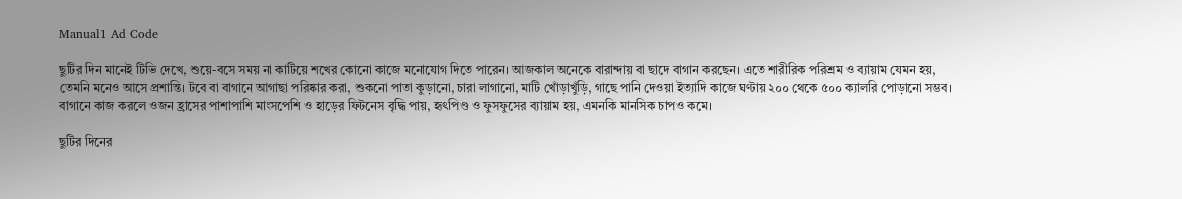Manual1 Ad Code

ছুটির দিন মানেই টিভি দেখে, শুয়ে-বসে সময় না কাটিয়ে শখের কোনো কাজে মনোযোগ দিতে পারেন। আজকাল অনেকে বারান্দায় বা ছাদে বাগান করছেন। এতে শারীরিক পরিশ্রম ও ব্যায়াম যেমন হয়, তেমনি মনেও আসে প্রশান্তি। টবে বা বাগানে আগাছা পরিষ্কার করা, শুকনো পাতা কুড়ানো, চারা লাগানো, মাটি খোঁড়াখুঁড়ি, গাছে পানি দেওয়া ইত্যাদি কাজে ঘণ্টায় ২০০ থেকে ৫০০ ক্যালরি পোড়ানো সম্ভব। বাগানে কাজ করলে ওজন হ্রাসের পাশাপাশি মাংসপেশি ও হাড়ের ফিটনেস বৃদ্ধি পায়, হৃৎপিণ্ড ও ফুসফুসের ব্যায়াম হয়, এমনকি মানসিক চাপও কমে।

ছুটির দিনের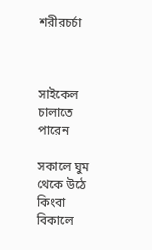শরীরচর্চা



সাইকেল চালাতে পারেন

সকালে ঘুম থেকে উঠে কিংবা বিকালে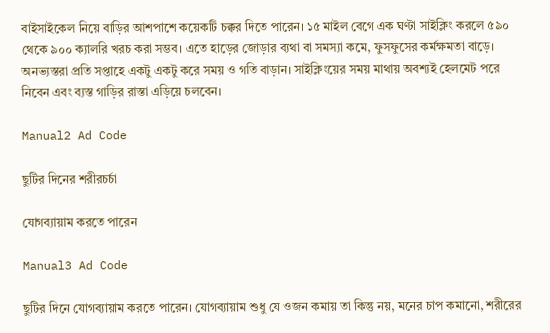বাইসাইকেল নিয়ে বাড়ির আশপাশে কয়েকটি চক্কর দিতে পারেন। ১৫ মাইল বেগে এক ঘণ্টা সাইক্লিং করলে ৫৯০ থেকে ৯০০ ক্যালরি খরচ করা সম্ভব। এতে হাড়ের জোড়ার ব্যথা বা সমস্যা কমে, ফুসফুসের কর্মক্ষমতা বাড়ে। অনভ্যস্তরা প্রতি সপ্তাহে একটু একটু করে সময় ও গতি বাড়ান। সাইক্লিংয়ের সময় মাথায় অবশ্যই হেলমেট পরে নিবেন এবং ব্যস্ত গাড়ির রাস্তা এড়িয়ে চলবেন।

Manual2 Ad Code

ছুটির দিনের শরীরচর্চা

যোগব্যায়াম করতে পারেন

Manual3 Ad Code

ছুটির দিনে যোগব্যায়াম করতে পারেন। যোগব্যায়াম শুধু যে ওজন কমায় তা কিন্তু নয়, মনের চাপ কমানো, শরীরের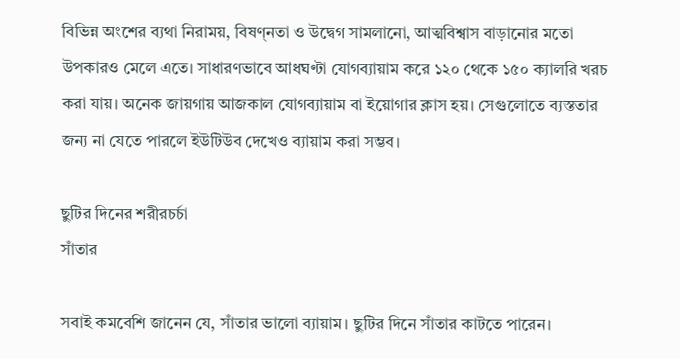বিভিন্ন অংশের ব্যথা নিরাময়, বিষণ্নতা ও উদ্বেগ সামলানো, আত্মবিশ্বাস বাড়ানোর মতো উপকারও মেলে এতে। সাধারণভাবে আধঘণ্টা যোগব্যায়াম করে ১২০ থেকে ১৫০ ক্যালরি খরচ করা যায়। অনেক জায়গায় আজকাল যোগব্যায়াম বা ইয়োগার ক্লাস হয়। সেগুলোতে ব্যস্ততার জন্য না যেতে পারলে ইউটিউব দেখেও ব্যায়াম করা সম্ভব।

ছুটির দিনের শরীরচর্চা
সাঁতার

সবাই কমবেশি জানেন যে, সাঁতার ভালো ব্যায়াম। ছুটির দিনে সাঁতার কাটতে পারেন।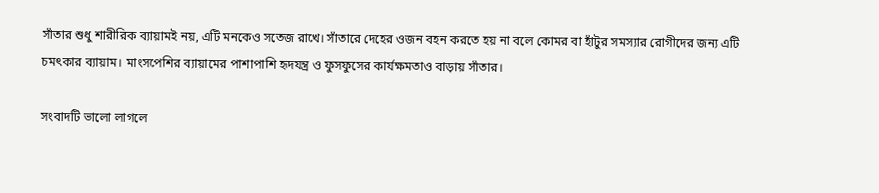সাঁতার শুধু শারীরিক ব্যায়ামই নয়, এটি মনকেও সতেজ রাখে। সাঁতারে দেহের ওজন বহন করতে হয় না বলে কোমর বা হাঁটুর সমস্যার রোগীদের জন্য এটি চমৎকার ব্যায়াম। মাংসপেশির ব্যায়ামের পাশাপাশি হৃদযন্ত্র ও ফুসফুসের কার্যক্ষমতাও বাড়ায় সাঁতার।

সংবাদটি ভালো লাগলে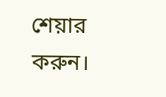শেয়ার করুন।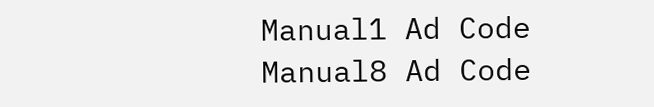Manual1 Ad Code
Manual8 Ad Code